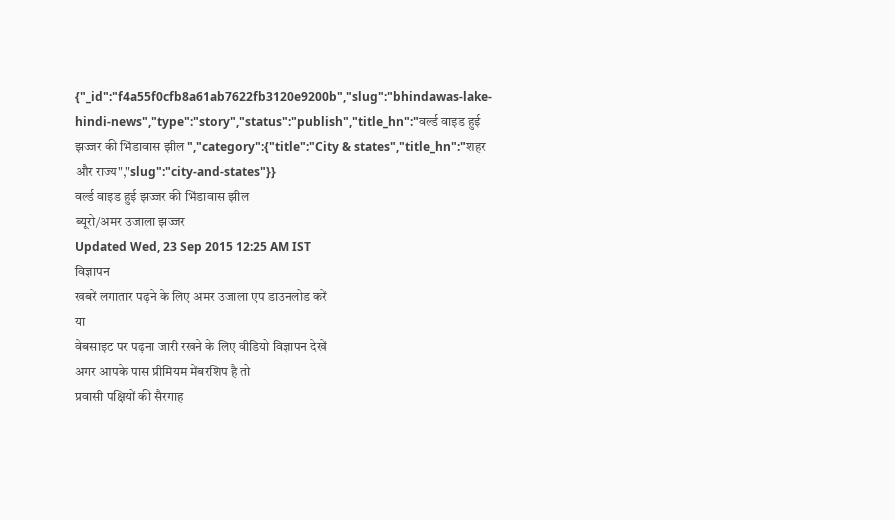{"_id":"f4a55f0cfb8a61ab7622fb3120e9200b","slug":"bhindawas-lake-hindi-news","type":"story","status":"publish","title_hn":"वर्ल्ड वाइड हुई झज्जर की भिंडावास झील ","category":{"title":"City & states","title_hn":"शहर और राज्य","slug":"city-and-states"}}
वर्ल्ड वाइड हुई झज्जर की भिंडावास झील
ब्यूरो/अमर उजाला झज्जर
Updated Wed, 23 Sep 2015 12:25 AM IST
विज्ञापन
खबरें लगातार पढ़ने के लिए अमर उजाला एप डाउनलोड करें
या
वेबसाइट पर पढ़ना जारी रखने के लिए वीडियो विज्ञापन देखें
अगर आपके पास प्रीमियम मेंबरशिप है तो
प्रवासी पक्षियों की सैरगाह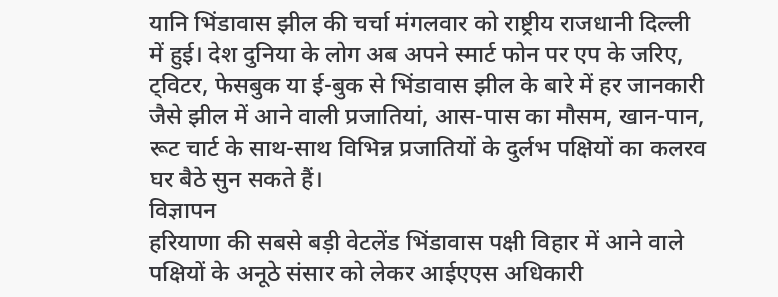यानि भिंडावास झील की चर्चा मंगलवार को राष्ट्रीय राजधानी दिल्ली में हुई। देश दुनिया के लोग अब अपने स्मार्ट फोन पर एप के जरिए, ट्विटर, फेसबुक या ई-बुक से भिंडावास झील के बारे में हर जानकारी जैसे झील में आने वाली प्रजातियां, आस-पास का मौसम, खान-पान, रूट चार्ट के साथ-साथ विभिन्न प्रजातियों के दुर्लभ पक्षियों का कलरव घर बैठे सुन सकते हैं।
विज्ञापन
हरियाणा की सबसे बड़ी वेटलेंड भिंडावास पक्षी विहार में आने वाले पक्षियों के अनूठे संसार को लेकर आईएएस अधिकारी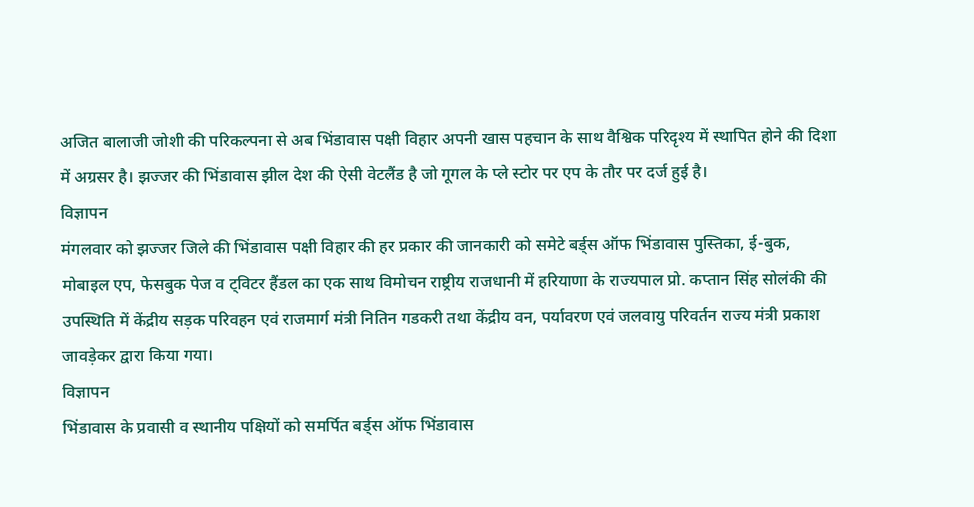अजित बालाजी जोशी की परिकल्पना से अब भिंडावास पक्षी विहार अपनी खास पहचान के साथ वैश्विक परिदृश्य में स्थापित होने की दिशा में अग्रसर है। झज्जर की भिंडावास झील देश की ऐसी वेटलैंड है जो गूगल के प्ले स्टोर पर एप के तौर पर दर्ज हुई है।
विज्ञापन
मंगलवार को झज्जर जिले की भिंडावास पक्षी विहार की हर प्रकार की जानकारी को समेटे बर्ड्स ऑफ भिंडावास पुस्तिका, ई-बुक, मोबाइल एप, फेसबुक पेज व ट्विटर हैंडल का एक साथ विमोचन राष्ट्रीय राजधानी में हरियाणा के राज्यपाल प्रो. कप्तान सिंह सोलंकी की उपस्थिति में केंद्रीय सड़क परिवहन एवं राजमार्ग मंत्री नितिन गडकरी तथा केंद्रीय वन, पर्यावरण एवं जलवायु परिवर्तन राज्य मंत्री प्रकाश जावड़ेकर द्वारा किया गया।
विज्ञापन
भिंडावास के प्रवासी व स्थानीय पक्षियों को समर्पित बर्ड्स ऑफ भिंडावास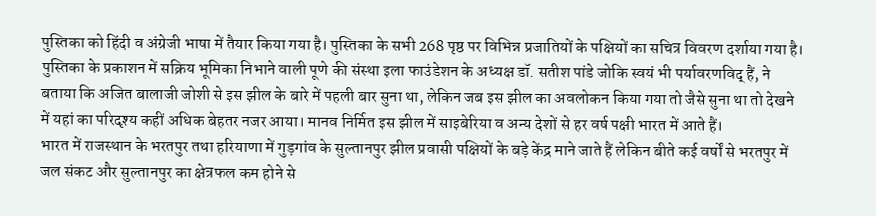पुस्तिका को हिंदी व अंग्रेजी भाषा में तैयार किया गया है। पुस्तिका के सभी 268 पृष्ठ पर विभिन्न प्रजातियों के पक्षियों का सचित्र विवरण दर्शाया गया है।
पुस्तिका के प्रकाशन में सक्रिय भूमिका निभाने वाली पूणे की संस्था इला फाउंडेशन के अध्यक्ष डॉ. सतीश पांडे जोकि स्वयं भी पर्यावरणविद् हैं, ने बताया कि अजित बालाजी जोशी से इस झील के बारे में पहली बार सुना था, लेकिन जब इस झील का अवलोकन किया गया तो जैसे सुना था तो देखने में यहां का परिदृश्य कहीं अधिक बेहतर नजर आया। मानव निर्मित इस झील में साइबेरिया व अन्य देशों से हर वर्ष पक्षी भारत में आते हैं।
भारत में राजस्थान के भरतपुर तथा हरियाणा में गुड़गांव के सुल्तानपुर झील प्रवासी पक्षियों के बड़े केंद्र माने जाते हैं लेकिन बीते कई वर्षों से भरतपुर में जल संकट और सुल्तानपुर का क्षेत्रफल कम होने से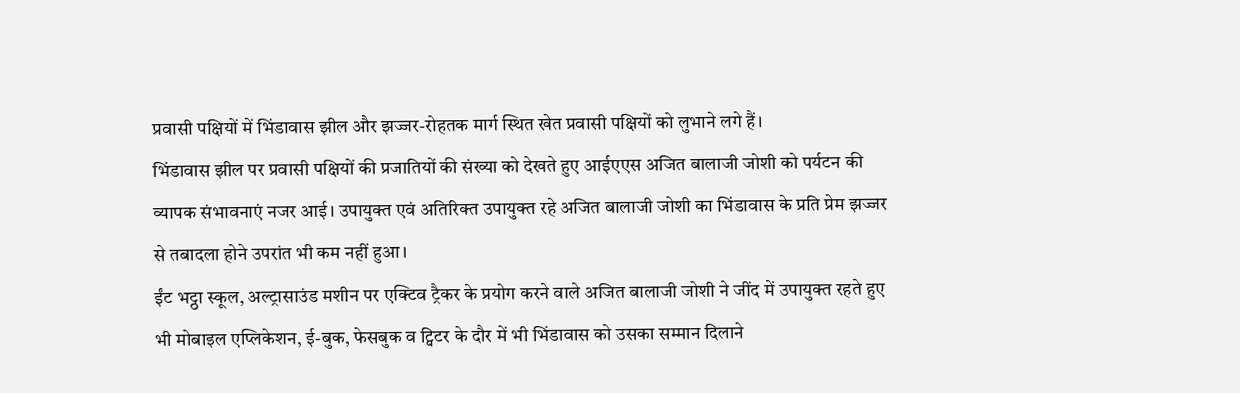प्रवासी पक्षियों में भिंडावास झील और झज्जर-रोहतक मार्ग स्थित खेत प्रवासी पक्षियों को लुभाने लगे हैं।
भिंडावास झील पर प्रवासी पक्षियों की प्रजातियों की संख्या को देखते हुए आईएएस अजित बालाजी जोशी को पर्यटन की व्यापक संभावनाएं नजर आई। उपायुक्त एवं अतिरिक्त उपायुक्त रहे अजित बालाजी जोशी का भिंडावास के प्रति प्रेम झज्जर से तबादला होने उपरांत भी कम नहीं हुआ।
ईंट भट्ठा स्कूल, अल्ट्रासाउंड मशीन पर एक्टिव ट्रैकर के प्रयोग करने वाले अजित बालाजी जोशी ने जींद में उपायुक्त रहते हुए भी मोबाइल एप्लिकेशन, ई-बुक, फेसबुक व ट्विटर के दौर में भी भिंडावास को उसका सम्मान दिलाने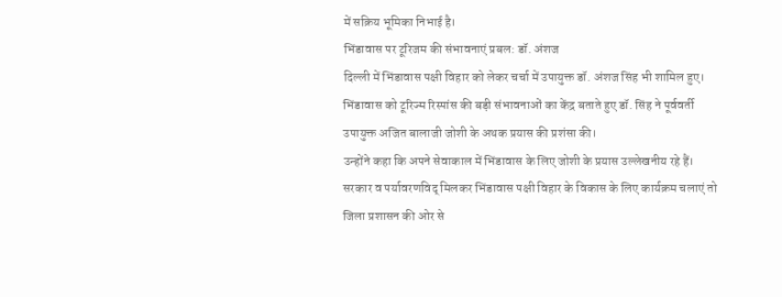में सक्रिय भूमिका निभाई है।
भिंडावास पर टूरिजम की संभावनाएं प्रबल: डॉ. अंशज
दिल्ली में भिंडावास पक्षी विहार को लेकर चर्चा में उपायुक्त डॉ. अंशज सिंह भी शामिल हुए। भिंडावास को टूरिज्म रिस्पांस की बड़ी संभावनाओं का केंद्र बताते हुए डॉ. सिंह ने पूर्ववर्ती उपायुक्त अजित बालाजी जोशी के अथक प्रयास की प्रशंसा की।
उन्होंने कहा कि अपने सेवाकाल में भिंडावास के लिए जोशी के प्रयास उल्लेखनीय रहे हैं। सरकार व पर्यावरणविद् मिलकर भिंडावास पक्षी विहार के विकास के लिए कार्यक्रम चलाएं तो जिला प्रशासन की ओर से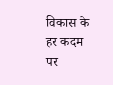विकास के हर कदम पर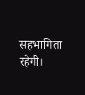सहभागिता रहेगी।